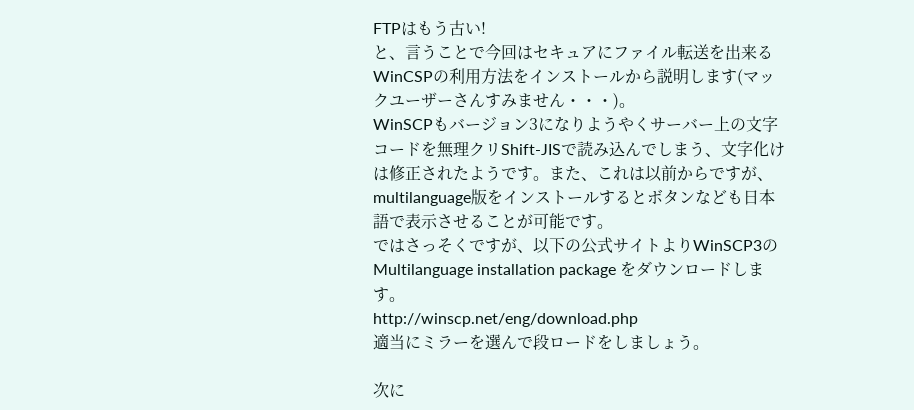FTPはもう古い!
と、言うことで今回はセキュアにファイル転送を出来るWinCSPの利用方法をインストールから説明します(マックユーザーさんすみません・・・)。
WinSCPもバージョン3になりようやくサーバー上の文字コードを無理クリShift-JISで読み込んでしまう、文字化けは修正されたようです。また、これは以前からですが、multilanguage版をインストールするとボタンなども日本語で表示させることが可能です。
ではさっそくですが、以下の公式サイトよりWinSCP3のMultilanguage installation package をダウンロードします。
http://winscp.net/eng/download.php
適当にミラーを選んで段ロードをしましょう。

次に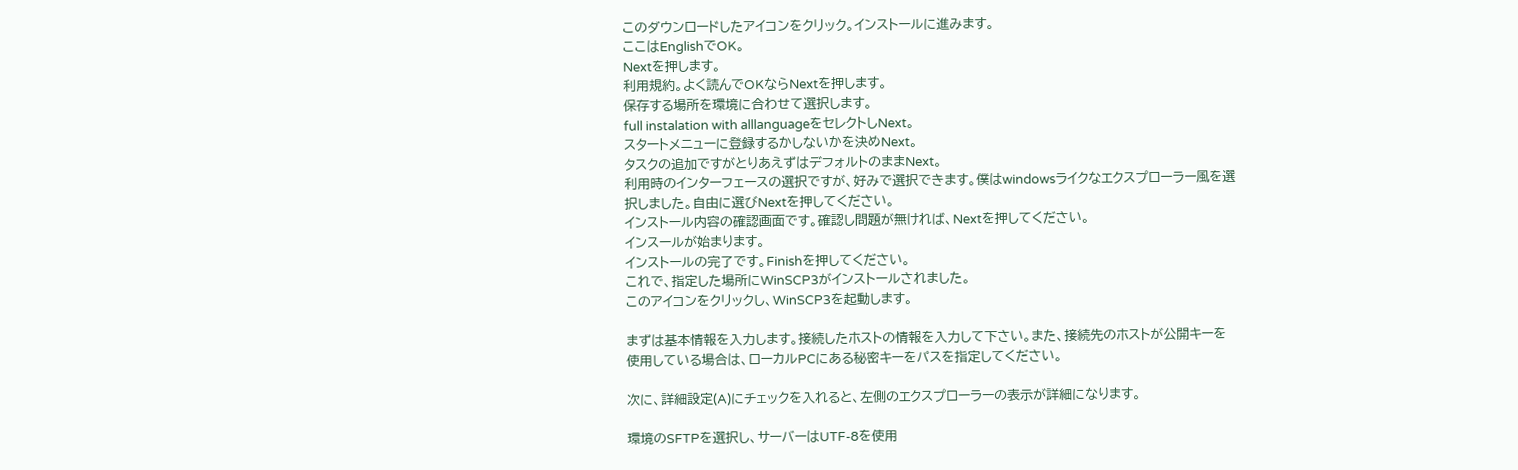このダウンロードしたアイコンをクリック。インストールに進みます。
ここはEnglishでOK。
Nextを押します。
利用規約。よく読んでOKならNextを押します。
保存する場所を環境に合わせて選択します。
full instalation with alllanguageをセレクトしNext。
スタートメニューに登録するかしないかを決めNext。
タスクの追加ですがとりあえずはデフォルトのままNext。
利用時のインターフェースの選択ですが、好みで選択できます。僕はwindowsライクなエクスプローラー風を選択しました。自由に選びNextを押してください。
インストール内容の確認画面です。確認し問題が無ければ、Nextを押してください。
インスールが始まります。
インストールの完了です。Finishを押してください。
これで、指定した場所にWinSCP3がインストールされました。
このアイコンをクリックし、WinSCP3を起動します。

まずは基本情報を入力します。接続したホストの情報を入力して下さい。また、接続先のホストが公開キーを使用している場合は、ローカルPCにある秘密キーをパスを指定してください。

次に、詳細設定(A)にチェックを入れると、左側のエクスプローラーの表示が詳細になります。

環境のSFTPを選択し、サーバーはUTF-8を使用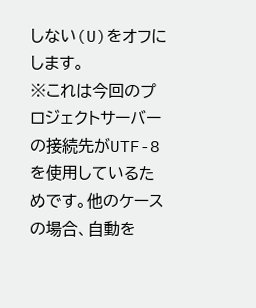しない(U)をオフにします。
※これは今回のプロジェクトサーバーの接続先がUTF-8を使用しているためです。他のケースの場合、自動を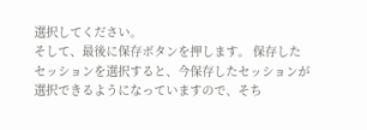選択してください。
そして、最後に保存ボタンを押します。 保存したセッションを選択すると、今保存したセッションが選択できるようになっていますので、そち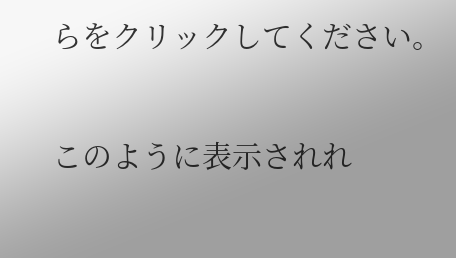らをクリックしてください。

このように表示されれ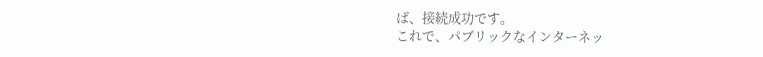ば、接続成功です。
これで、パブリックなインターネッ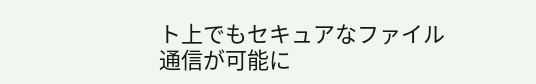ト上でもセキュアなファイル通信が可能に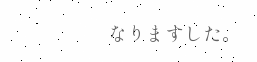なりますした。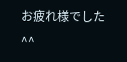お疲れ様でした^^